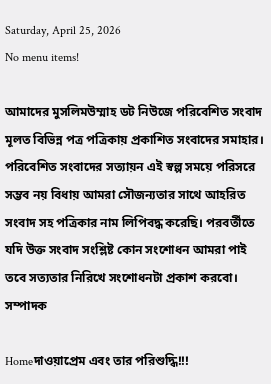Saturday, April 25, 2026
No menu items!

আমাদের মুসলিমউম্মাহ ডট নিউজে পরিবেশিত সংবাদ মূলত বিভিন্ন পত্র পত্রিকায় প্রকাশিত সংবাদের সমাহার। পরিবেশিত সংবাদের সত্যায়ন এই স্বল্প সময়ে পরিসরে সম্ভব নয় বিধায় আমরা সৌজন্যতার সাথে আহরিত সংবাদ সহ পত্রিকার নাম লিপিবদ্ধ করেছি। পরবর্তীতে যদি উক্ত সংবাদ সংশ্লিষ্ট কোন সংশোধন আমরা পাই তবে সত্যতার নিরিখে সংশোধনটা প্রকাশ করবো। সম্পাদক

Homeদাওয়াপ্রেম এবং তার পরিশুদ্ধি!!!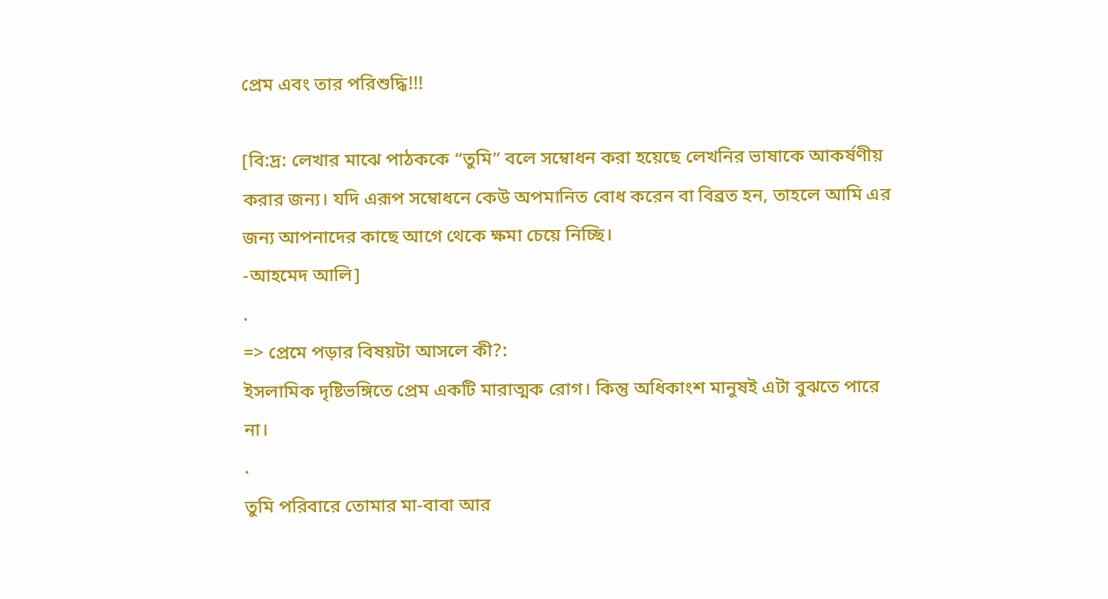প্রেম এবং তার পরিশুদ্ধি!!!

[বি:দ্র: লেখার মাঝে পাঠককে “তুমি” বলে সম্বোধন করা হয়েছে লেখনির ভাষাকে আকর্ষণীয় করার জন্য। যদি এরূপ সম্বোধনে কেউ অপমানিত বোধ করেন বা বিব্রত হন, তাহলে আমি এর জন্য আপনাদের কাছে আগে থেকে ক্ষমা চেয়ে নিচ্ছি।
-আহমেদ আলি]
.
=> প্রেমে পড়ার বিষয়টা আসলে কী?:
ইসলামিক দৃষ্টিভঙ্গিতে প্রেম একটি মারাত্মক রোগ। কিন্তু অধিকাংশ মানুষই এটা বুঝতে পারে না।
.
তুমি পরিবারে তোমার মা-বাবা আর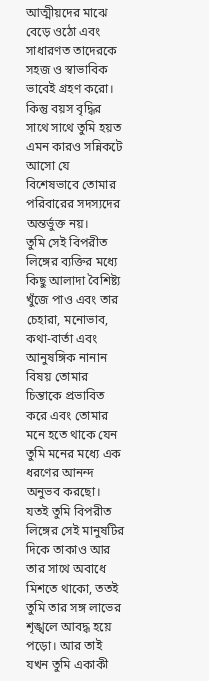আত্মীয়দের মাঝে বেড়ে ওঠো এবং সাধারণত তাদেরকে সহজ ও স্বাভাবিক ভাবেই গ্রহণ করো। কিন্তু বয়স বৃদ্ধির সাথে সাথে তুমি হয়ত এমন কারও সন্নিকটে আসো যে বিশেষভাবে তোমার পরিবারের সদস্যদের অন্তর্ভুক্ত নয়।
তুমি সেই বিপরীত লিঙ্গের ব্যক্তির মধ্যে কিছু আলাদা বৈশিষ্ট্য খুঁজে পাও এবং তার চেহারা, মনোভাব, কথা-বার্তা এবং আনুষঙ্গিক নানান বিষয় তোমার চিন্তাকে প্রভাবিত করে এবং তোমার মনে হতে থাকে যেন তুমি মনের মধ্যে এক ধরণের আনন্দ অনুভব করছো। যতই তুমি বিপরীত লিঙ্গের সেই মানুষটির দিকে তাকাও আর তার সাথে অবাধে মিশতে থাকো, ততই তুমি তার সঙ্গ লাভের শৃঙ্খলে আবদ্ধ হয়ে পড়ো। আর তাই যখন তুমি একাকী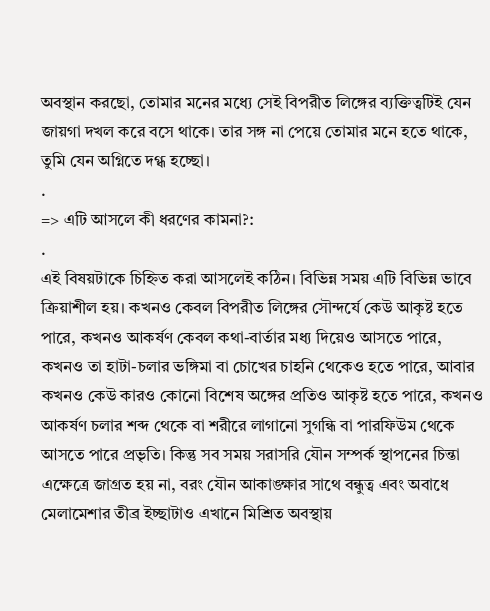অবস্থান করছো, তোমার মনের মধ্যে সেই বিপরীত লিঙ্গের ব্যক্তিত্বটিই যেন জায়গা দখল করে বসে থাকে। তার সঙ্গ না পেয়ে তোমার মনে হতে থাকে, তুমি যেন অগ্নিতে দগ্ধ হচ্ছো।
.
=> এটি আসলে কী ধরণের কামনা?:
.
এই বিষয়টাকে চিহ্নিত করা আসলেই কঠিন। বিভিন্ন সময় এটি বিভিন্ন ভাবে ক্রিয়াশীল হয়। কখনও কেবল বিপরীত লিঙ্গের সৌন্দর্যে কেউ আকৃষ্ট হতে পারে, কখনও আকর্ষণ কেবল কথা-বার্তার মধ্য দিয়েও আসতে পারে, কখনও তা হাটা-চলার ভঙ্গিমা বা চোখের চাহনি থেকেও হতে পারে, আবার কখনও কেউ কারও কোনো বিশেষ অঙ্গের প্রতিও আকৃষ্ট হতে পারে, কখনও আকর্ষণ চলার শব্দ থেকে বা শরীরে লাগানো সুগন্ধি বা পারফিউম থেকে আসতে পারে প্রভৃতি। কিন্তু সব সময় সরাসরি যৌন সম্পর্ক স্থাপনের চিন্তা এক্ষেত্রে জাগ্রত হয় না, বরং যৌন আকাঙ্ক্ষার সাথে বন্ধুত্ব এবং অবাধে মেলামেশার তীব্র ইচ্ছাটাও এখানে মিশ্রিত অবস্থায়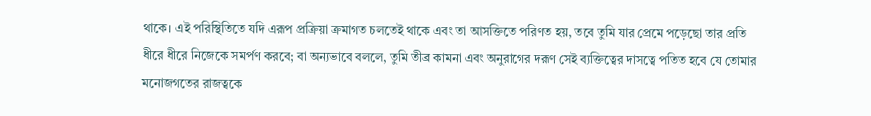থাকে। এই পরিস্থিতিতে যদি এরূপ প্রক্রিয়া ক্রমাগত চলতেই থাকে এবং তা আসক্তিতে পরিণত হয়, তবে তুমি যার প্রেমে পড়েছো তার প্রতি ধীরে ধীরে নিজেকে সমর্পণ করবে; বা অন্যভাবে বললে, তুমি তীব্র কামনা এবং অনুরাগের দরূণ সেই ব্যক্তিত্বের দাসত্বে পতিত হবে যে তোমার মনোজগতের রাজত্বকে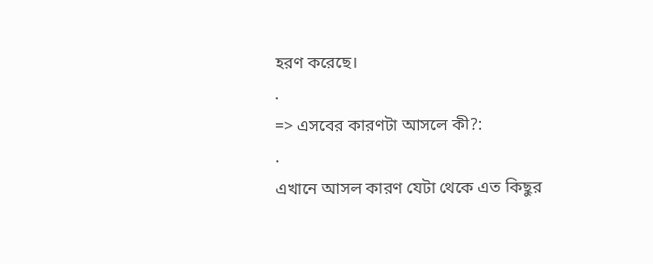হরণ করেছে।
.
=> এসবের কারণটা আসলে কী?:
.
এখানে আসল কারণ যেটা থেকে এত কিছুর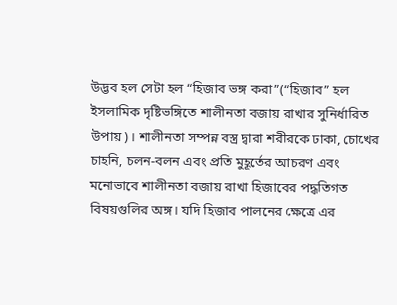উদ্ভব হল সেটা হল “হিজাব ভঙ্গ করা”(“হিজাব” হল ইসলামিক দৃষ্টিভঙ্গিতে শালীনতা বজায় রাখার সুনির্ধারিত উপায়)। শালীনতা সম্পন্ন বস্ত্র দ্বারা শরীরকে ঢাকা, চোখের চাহনি, চলন-বলন এবং প্রতি মুহূর্তের আচরণ এবং মনোভাবে শালীনতা বজায় রাখা হিজাবের পদ্ধতিগত বিষয়গুলির অঙ্গ। যদি হিজাব পালনের ক্ষেত্রে এর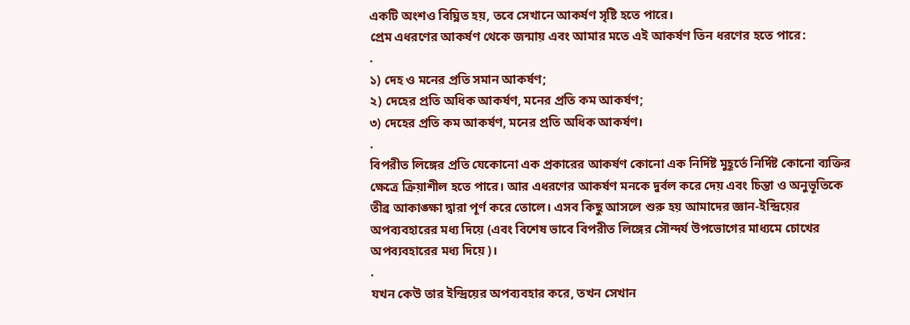একটি অংশও বিঘ্নিত হয়, তবে সেখানে আকর্ষণ সৃষ্টি হতে পারে।
প্রেম এধরণের আকর্ষণ থেকে জন্মায় এবং আমার মতে এই আকর্ষণ তিন ধরণের হতে পারে:
.
১) দেহ ও মনের প্রতি সমান আকর্ষণ;
২) দেহের প্রতি অধিক আকর্ষণ, মনের প্রতি কম আকর্ষণ;
৩) দেহের প্রতি কম আকর্ষণ, মনের প্রতি অধিক আকর্ষণ।
.
বিপরীত লিঙ্গের প্রতি যেকোনো এক প্রকারের আকর্ষণ কোনো এক নির্দিষ্ট মুহূর্তে নির্দিষ্ট কোনো ব্যক্তির ক্ষেত্রে ক্রিয়াশীল হতে পারে। আর এধরণের আকর্ষণ মনকে দুর্বল করে দেয় এবং চিন্তা ও অনুভূতিকে তীব্র আকাঙ্ক্ষা দ্বারা পূর্ণ করে তোলে। এসব কিছু আসলে শুরু হয় আমাদের জ্ঞান-ইন্দ্রিয়ের অপব্যবহারের মধ্য দিয়ে (এবং বিশেষ ভাবে বিপরীত লিঙ্গের সৌন্দর্য উপভোগের মাধ্যমে চোখের অপব্যবহারের মধ্য দিয়ে)।
.
যখন কেউ তার ইন্দ্রিয়ের অপব্যবহার করে, তখন সেখান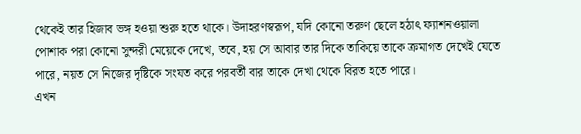থেকেই তার হিজাব ভঙ্গ হওয়া শুরু হতে থাকে। উদাহরণস্বরূপ, যদি কোনো তরুণ ছেলে হঠাৎ ফ্যাশনওয়ালা পোশাক পরা কোনো সুন্দরী মেয়েকে দেখে, তবে, হয় সে আবার তার দিকে তাকিয়ে তাকে ক্রমাগত দেখেই যেতে পারে, নয়ত সে নিজের দৃষ্টিকে সংযত করে পরবর্তী বার তাকে দেখা থেকে বিরত হতে পারে।
এখন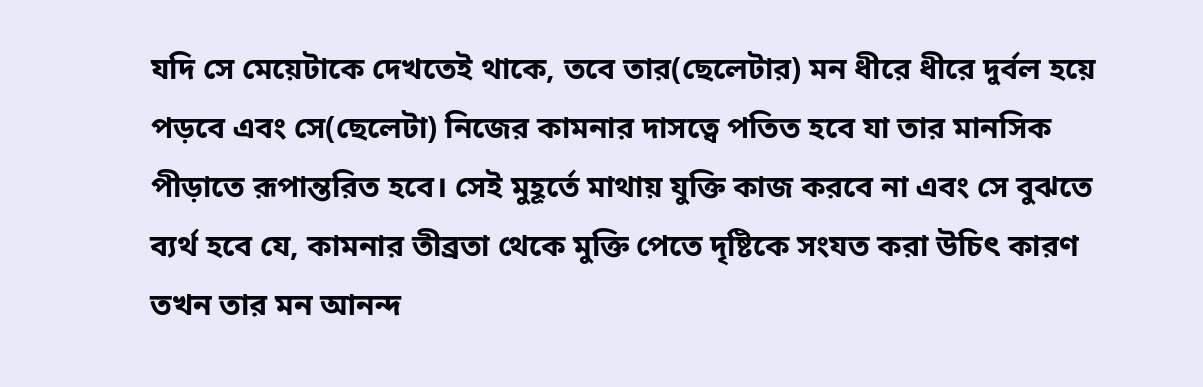যদি সে মেয়েটাকে দেখতেই থাকে, তবে তার(ছেলেটার) মন ধীরে ধীরে দুর্বল হয়ে পড়বে এবং সে(ছেলেটা) নিজের কামনার দাসত্বে পতিত হবে যা তার মানসিক পীড়াতে রূপান্তরিত হবে। সেই মুহূর্তে মাথায় যুক্তি কাজ করবে না এবং সে বুঝতে ব্যর্থ হবে যে, কামনার তীব্রতা থেকে মুক্তি পেতে দৃষ্টিকে সংযত করা উচিৎ কারণ তখন তার মন আনন্দ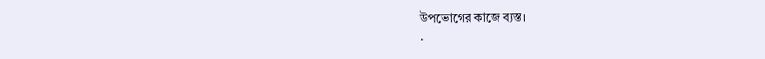উপভোগের কাজে ব্যস্ত।
.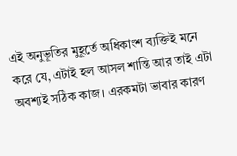এই অনুভূতির মুহূর্তে অধিকাংশ ব্যক্তিই মনে করে যে, এটাই হল আসল শান্তি আর তাই এটা অবশ্যই সঠিক কাজ। এরকমটা ভাবার কারণ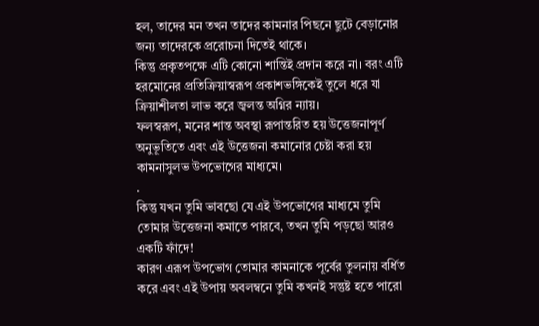হল, তাদের মন তখন তাদের কামনার পিছনে ছুটে বেড়ানোর জন্য তাদেরকে প্ররোচনা দিতেই থাকে।
কিন্তু প্রকৃতপক্ষে এটি কোনো শান্তিই প্রদান করে না। বরং এটি হরমোনের প্রতিক্রিয়াস্বরূপ প্রকাশভঙ্গিকেই তুলে ধরে যা ক্রিয়াশীলতা লাভ করে জ্বলন্ত অগ্নির ন্যায়।
ফলস্বরূপ, মনের শান্ত অবস্থা রূপান্তরিত হয় উত্তেজনাপূর্ণ অনুভূতিতে এবং এই উত্তেজনা কমানোর চেষ্টা করা হয় কামনাসুলভ উপভোগের মাধ্যমে।
.
কিন্তু যখন তুমি ভাবছো যে এই উপভোগের মাধ্যমে তুমি তোমার উত্তেজনা কমাতে পারবে, তখন তুমি পড়ছো আরও একটি ফাঁদে!
কারণ এরূপ উপভোগ তোমার কামনাকে পূর্বের তুলনায় বর্ধিত করে এবং এই উপায় অবলম্বনে তুমি কখনই সন্তুষ্ট হতে পারো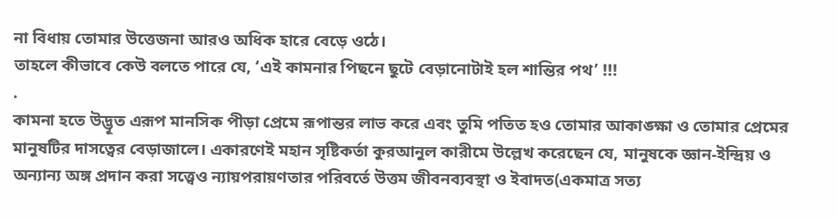না বিধায় তোমার উত্তেজনা আরও অধিক হারে বেড়ে ওঠে।
তাহলে কীভাবে কেউ বলতে পারে যে, ‘এই কামনার পিছনে ছুটে বেড়ানোটাই হল শান্তির পথ’ !!!
.
কামনা হতে উদ্ভূত এরূপ মানসিক পীড়া প্রেমে রূপান্তর লাভ করে এবং তুমি পতিত হও তোমার আকাঙ্ক্ষা ও তোমার প্রেমের মানুষটির দাসত্বের বেড়াজালে। একারণেই মহান সৃষ্টিকর্তা কুরআনুল কারীমে উল্লেখ করেছেন যে, মানুষকে জ্ঞান-ইন্দ্রিয় ও অন্যান্য অঙ্গ প্রদান করা সত্ত্বেও ন্যায়পরায়ণতার পরিবর্তে উত্তম জীবনব্যবস্থা ও ইবাদত(একমাত্র সত্য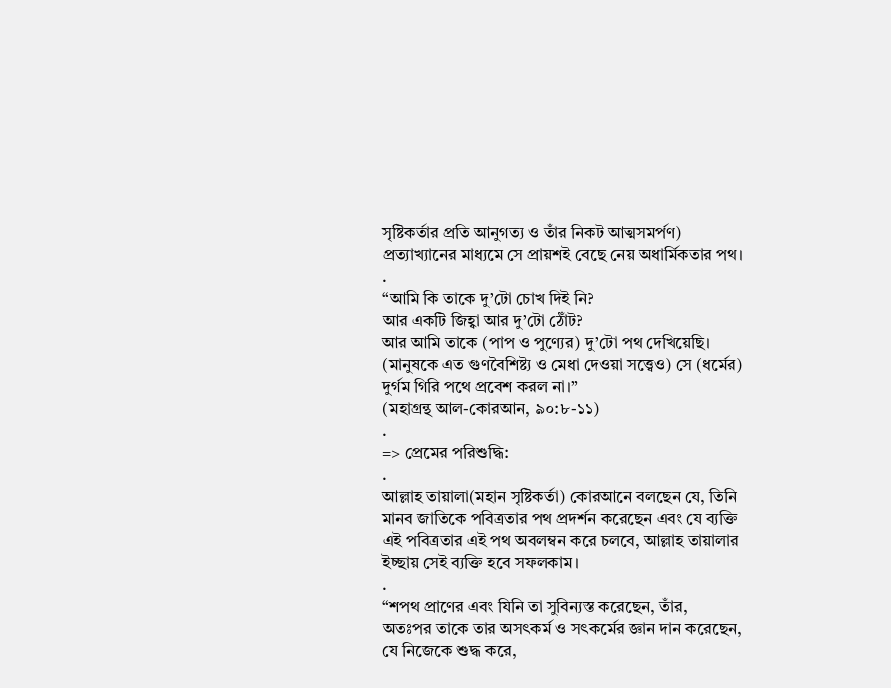সৃষ্টিকর্তার প্রতি আনুগত্য ও তাঁর নিকট আত্মসমর্পণ) প্রত্যাখ্যানের মাধ্যমে সে প্রায়শই বেছে নেয় অধার্মিকতার পথ।
.
“আমি কি তাকে দু’টো চোখ দিই নি?
আর একটি জিহ্বা আর দু’টো ঠোঁট?
আর আমি তাকে (পাপ ও পুণ্যের) দু’টো পথ দেখিয়েছি।
(মানুষকে এত গুণবৈশিষ্ট্য ও মেধা দেওয়া সত্ত্বেও) সে (ধর্মের) দুর্গম গিরি পথে প্রবেশ করল না।”
(মহাগ্রন্থ আল-কোরআন, ৯০:৮-১১)
.
=> প্রেমের পরিশুদ্ধি:
.
আল্লাহ তায়ালা(মহান সৃষ্টিকর্তা) কোরআনে বলছেন যে, তিনি মানব জাতিকে পবিত্রতার পথ প্রদর্শন করেছেন এবং যে ব্যক্তি এই পবিত্রতার এই পথ অবলম্বন করে চলবে, আল্লাহ তায়ালার ইচ্ছায় সেই ব্যক্তি হবে সফলকাম।
.
“শপথ প্রাণের এবং যিনি তা সুবিন্যস্ত করেছেন, তাঁর,
অতঃপর তাকে তার অসৎকর্ম ও সৎকর্মের জ্ঞান দান করেছেন,
যে নিজেকে শুদ্ধ করে,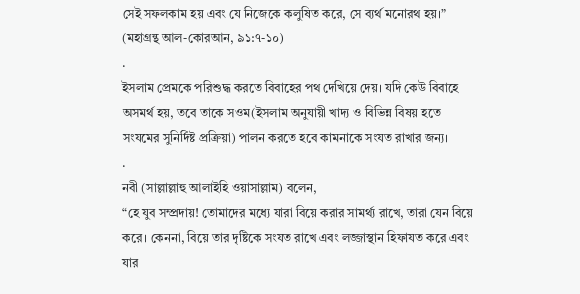সেই সফলকাম হয় এবং যে নিজেকে কলুষিত করে, সে ব্যর্থ মনোরথ হয়।”
(মহাগ্রন্থ আল-কোরআন, ৯১:৭-১০)
.
ইসলাম প্রেমকে পরিশুদ্ধ করতে বিবাহের পথ দেখিয়ে দেয়। যদি কেউ বিবাহে অসমর্থ হয়, তবে তাকে সওম(ইসলাম অনুযায়ী খাদ্য ও বিভিন্ন বিষয় হতে সংযমের সুনির্দিষ্ট প্রক্রিয়া) পালন করতে হবে কামনাকে সংযত রাখার জন্য।
.
নবী (সাল্লাল্লাহু আলাইহি ওয়াসাল্লাম) বলেন,
“হে যুব সম্প্রদায়! তোমাদের মধ্যে যারা বিয়ে করার সামর্থ্য রাখে, তারা যেন বিয়ে করে। কেননা, বিয়ে তার দৃষ্টিকে সংযত রাখে এবং লজ্জাস্থান হিফাযত করে এবং যার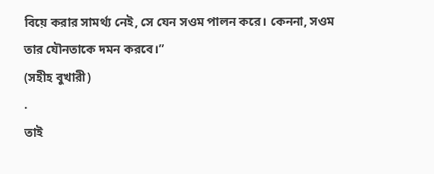বিয়ে করার সামর্থ্য নেই, সে যেন সওম পালন করে। কেননা, সওম তার যৌনতাকে দমন করবে।”
(সহীহ বুখারী)
.
তাই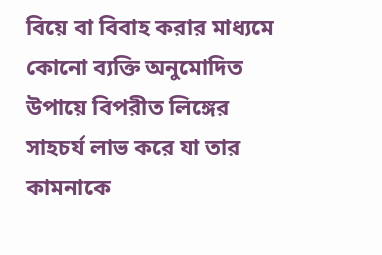বিয়ে বা বিবাহ করার মাধ্যমে কোনো ব্যক্তি অনুমোদিত উপায়ে বিপরীত লিঙ্গের সাহচর্য লাভ করে যা তার কামনাকে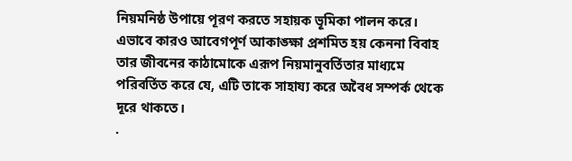নিয়মনিষ্ঠ উপায়ে পূরণ করতে সহায়ক ভূমিকা পালন করে। এভাবে কারও আবেগপূর্ণ আকাঙ্ক্ষা প্রশমিত হয় কেননা বিবাহ তার জীবনের কাঠামোকে এরূপ নিয়মানুবর্তিতার মাধ্যমে পরিবর্তিত করে যে, এটি তাকে সাহায্য করে অবৈধ সম্পর্ক থেকে দূরে থাকতে।
.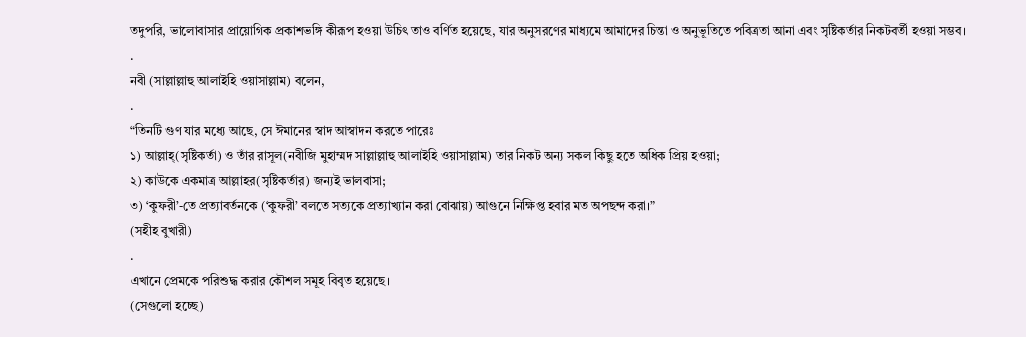তদুপরি, ভালোবাসার প্রায়োগিক প্রকাশভঙ্গি কীরূপ হওয়া উচিৎ তাও বর্ণিত হয়েছে, যার অনুসরণের মাধ্যমে আমাদের চিন্তা ও অনুভূতিতে পবিত্রতা আনা এবং সৃষ্টিকর্তার নিকটবর্তী হওয়া সম্ভব।
.
নবী (সাল্লাল্লাহু আলাইহি ওয়াসাল্লাম) বলেন,
.
“তিনটি গুণ যার মধ্যে আছে, সে ঈমানের স্বাদ আস্বাদন করতে পারেঃ
১) আল্লাহ্(সৃষ্টিকর্তা) ও তাঁর রাসূল(নবীজি মুহাম্মদ সাল্লাল্লাহু আলাইহি ওয়াসাল্লাম) তার নিকট অন্য সকল কিছু হতে অধিক প্রিয় হওয়া;
২) কাউকে একমাত্র আল্লাহর(সৃষ্টিকর্তার) জন্যই ভালবাসা;
৩) ‘কুফরী’-তে প্রত্যাবর্তনকে (‘কুফরী’ বলতে সত্যকে প্রত্যাখ্যান করা বোঝায়) আগুনে নিক্ষিপ্ত হবার মত অপছন্দ করা।”
(সহীহ বুখারী)
.
এখানে প্রেমকে পরিশুদ্ধ করার কৌশল সমূহ বিবৃত হয়েছে।
(সেগুলো হচ্ছে)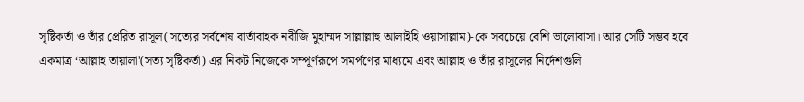সৃষ্টিকর্তা ও তাঁর প্রেরিত রাসূল(সত্যের সর্বশেষ বার্তাবাহক নবীজি মুহাম্মদ সাল্লাল্লাহু আলাইহি ওয়াসাল্লাম)-কে সবচেয়ে বেশি ভালোবাসা। আর সেটি সম্ভব হবে একমাত্র ‘আল্লাহ তায়ালা'(সত্য সৃষ্টিকর্তা) এর নিকট নিজেকে সম্পূর্ণরূপে সমর্পণের মাধ্যমে এবং আল্লাহ ও তাঁর রাসূলের নির্দেশগুলি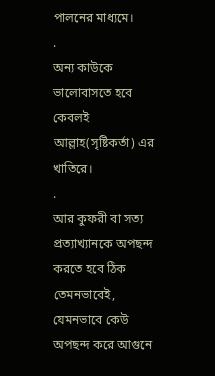পালনের মাধ্যমে।
.
অন্য কাউকে ভালোবাসতে হবে কেবলই আল্লাহ(সৃষ্টিকর্তা) এর খাতিরে।
.
আর কুফরী বা সত্য প্রত্যাখ্যানকে অপছন্দ করতে হবে ঠিক তেমনভাবেই, যেমনভাবে কেউ অপছন্দ করে আগুনে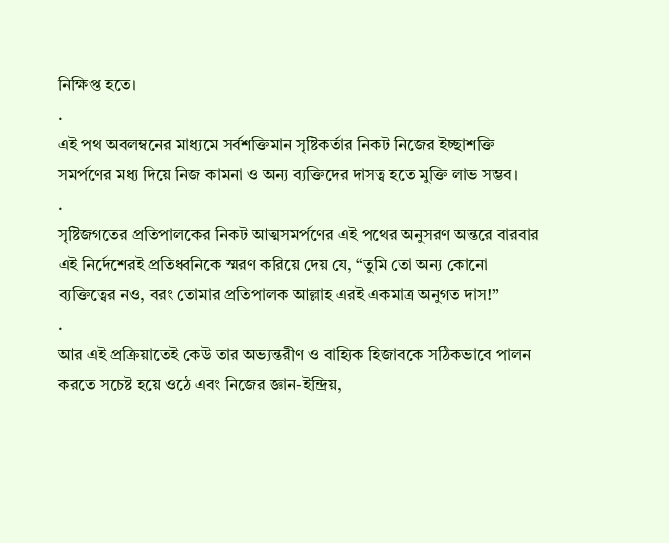নিক্ষিপ্ত হতে।
.
এই পথ অবলম্বনের মাধ্যমে সর্বশক্তিমান সৃষ্টিকর্তার নিকট নিজের ইচ্ছাশক্তি সমর্পণের মধ্য দিয়ে নিজ কামনা ও অন্য ব্যক্তিদের দাসত্ব হতে মুক্তি লাভ সম্ভব।
.
সৃষ্টিজগতের প্রতিপালকের নিকট আত্মসমর্পণের এই পথের অনুসরণ অন্তরে বারবার এই নির্দেশেরই প্রতিধ্বনিকে স্মরণ করিয়ে দেয় যে, “তুমি তো অন্য কোনো ব্যক্তিত্বের নও, বরং তোমার প্রতিপালক আল্লাহ এরই একমাত্র অনুগত দাস!”
.
আর এই প্রক্রিয়াতেই কেউ তার অভ্যন্তরীণ ও বাহ্যিক হিজাবকে সঠিকভাবে পালন করতে সচেষ্ট হয়ে ওঠে এবং নিজের জ্ঞান-ইন্দ্রিয়,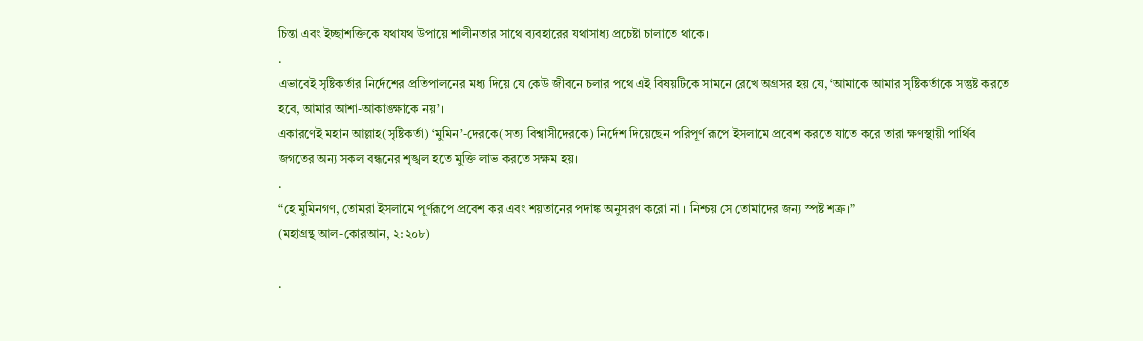চিন্তা এবং ইচ্ছাশক্তিকে যথাযথ উপায়ে শালীনতার সাথে ব্যবহারের যথাসাধ্য প্রচেষ্টা চালাতে থাকে।
.
এভাবেই সৃষ্টিকর্তার নির্দেশের প্রতিপালনের মধ্য দিয়ে যে কেউ জীবনে চলার পথে এই বিষয়টিকে সামনে রেখে অগ্রসর হয় যে, ‘আমাকে আমার সৃষ্টিকর্তাকে সন্তুষ্ট করতে হবে, আমার আশা-আকাঙ্ক্ষাকে নয়’।
একারণেই মহান আল্লাহ(সৃষ্টিকর্তা) ‘মুমিন’-দেরকে(সত্য বিশ্বাসীদেরকে) নির্দেশ দিয়েছেন পরিপূর্ণ রূপে ইসলামে প্রবেশ করতে যাতে করে তারা ক্ষণস্থায়ী পার্থিব জগতের অন্য সকল বন্ধনের শৃঙ্খল হতে মুক্তি লাভ করতে সক্ষম হয়।
.
“হে মুমিনগণ, তোমরা ইসলামে পূর্ণরূপে প্রবেশ কর এবং শয়তানের পদাঙ্ক অনুসরণ করো না । নিশ্চয় সে তোমাদের জন্য স্পষ্ট শত্রু।”
(মহাগ্রন্থ আল-কোরআন, ২:২০৮)

.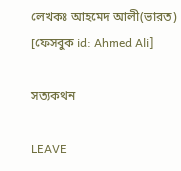লেখকঃ আহমেদ আলী(ভারত) [ফেসবুক id: Ahmed Ali]

সত্যকথন

LEAVE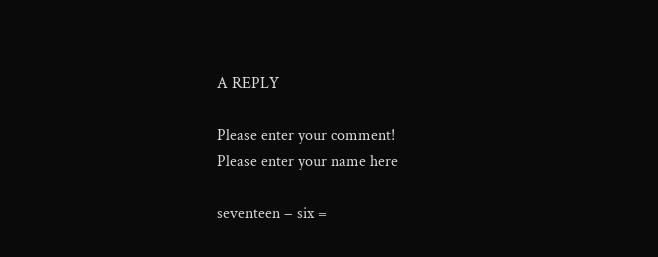A REPLY

Please enter your comment!
Please enter your name here

seventeen − six =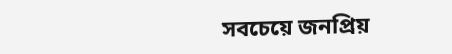সবচেয়ে জনপ্রিয়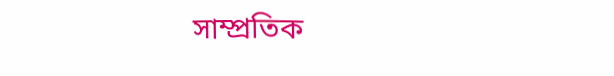সাম্প্রতিক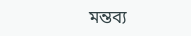মন্তব্য